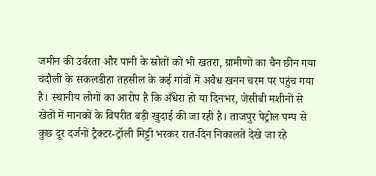जमीन की उर्वरता और पानी के स्रोतों को भी खतरा, ग्रामीणों का चैन छीन गया
चंदौली के सकलडीहा तहसील के कई गांवों में अवैध खनन चरम पर पहुंच गया है। स्थानीय लोगों का आरोप है कि अँधेरा हो या दिनभर, जेसीबी मशीनों से खेतों में मानकों के विपरीत बड़ी खुदाई की जा रही है। ताजपुर पेट्रोल पम्प से कुछ दूर दर्जनों ट्रैक्टर‑ट्रॉली मिट्टी भरकर रात‑दिन निकालते देखे जा रहे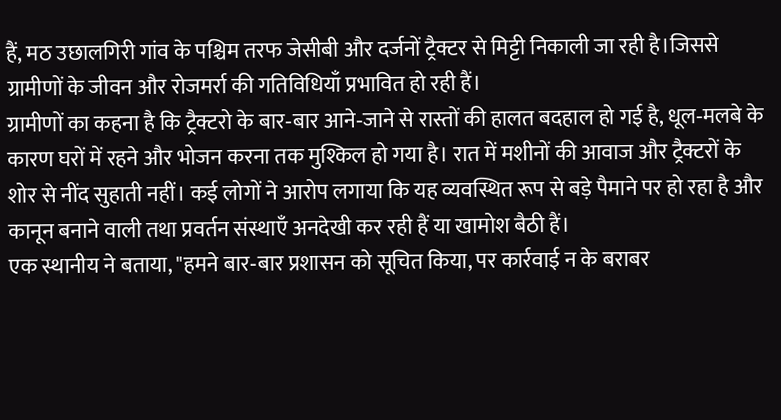हैं, मठ उछालगिरी गांव के पश्चिम तरफ जेसीबी और दर्जनों ट्रैक्टर से मिट्टी निकाली जा रही है।जिससे ग्रामीणों के जीवन और रोजमर्रा की गतिविधियाँ प्रभावित हो रही हैं।
ग्रामीणों का कहना है कि ट्रैक्टरो के बार‑बार आने‑जाने से रास्तों की हालत बदहाल हो गई है, धूल‑मलबे के कारण घरों में रहने और भोजन करना तक मुश्किल हो गया है। रात में मशीनों की आवाज और ट्रैक्टरों के शोर से नींद सुहाती नहीं। कई लोगों ने आरोप लगाया कि यह व्यवस्थित रूप से बड़े पैमाने पर हो रहा है और कानून बनाने वाली तथा प्रवर्तन संस्थाएँ अनदेखी कर रही हैं या खामोश बैठी हैं।
एक स्थानीय ने बताया, "हमने बार‑बार प्रशासन को सूचित किया, पर कार्रवाई न के बराबर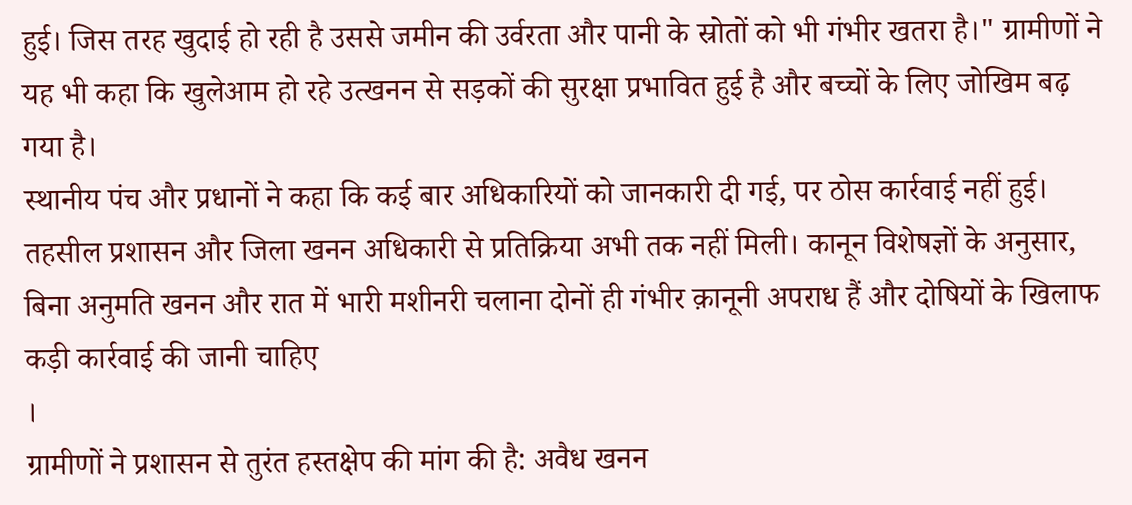हुई। जिस तरह खुदाई हो रही है उससे जमीन की उर्वरता और पानी के स्रोतों को भी गंभीर खतरा है।" ग्रामीणों ने यह भी कहा कि खुलेआम हो रहे उत्खनन से सड़कों की सुरक्षा प्रभावित हुई है और बच्चों के लिए जोखिम बढ़ गया है।
स्थानीय पंच और प्रधानों ने कहा कि कई बार अधिकारियों को जानकारी दी गई, पर ठोस कार्रवाई नहीं हुई। तहसील प्रशासन और जिला खनन अधिकारी से प्रतिक्रिया अभी तक नहीं मिली। कानून विशेषज्ञों के अनुसार, बिना अनुमति खनन और रात में भारी मशीनरी चलाना दोनों ही गंभीर क़ानूनी अपराध हैं और दोषियों के खिलाफ कड़ी कार्रवाई की जानी चाहिए
।
ग्रामीणों ने प्रशासन से तुरंत हस्तक्षेप की मांग की है: अवैध खनन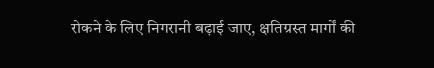रोकने के लिए निगरानी बढ़ाई जाए, क्षतिग्रस्त मार्गों की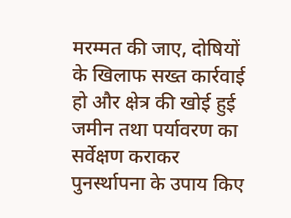मरम्मत की जाए, दोषियों के खिलाफ सख्त कार्रवाई हो और क्षेत्र की खोई हुई जमीन तथा पर्यावरण का सर्वेक्षण कराकर पुनर्स्थापना के उपाय किए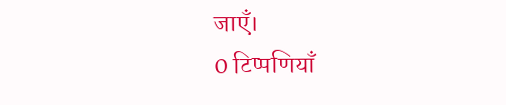जाएँ।
0 टिप्पणियाँ